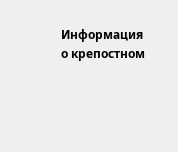Информация о крепостном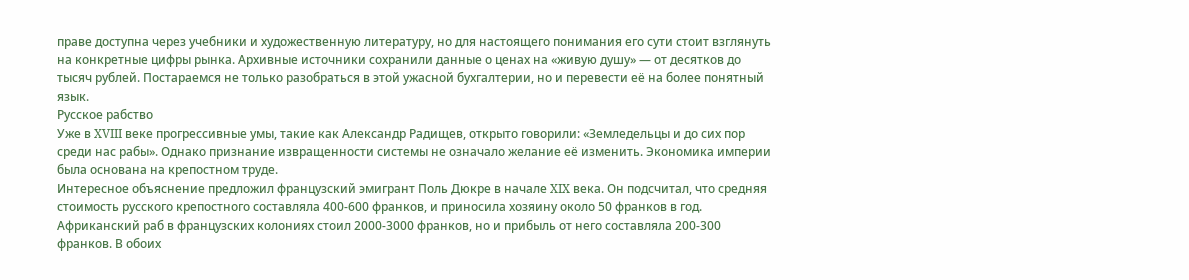праве доступна через учебники и художественную литературу, но для настоящего понимания его сути стоит взглянуть на конкретные цифры рынка. Архивные источники сохранили данные о ценах на «живую душу» — от десятков до тысяч рублей. Постараемся не только разобраться в этой ужасной бухгалтерии, но и перевести её на более понятный язык.
Русское рабство
Уже в XVIII веке прогрессивные умы, такие как Александр Радищев, открыто говорили: «Земледельцы и до сих пор среди нас рабы». Однако признание извращенности системы не означало желание её изменить. Экономика империи была основана на крепостном труде.
Интересное объяснение предложил французский эмигрант Поль Дюкре в начале XIX века. Он подсчитал, что средняя стоимость русского крепостного составляла 400-600 франков, и приносила хозяину около 50 франков в год. Африканский раб в французских колониях стоил 2000-3000 франков, но и прибыль от него составляла 200-300 франков. В обоих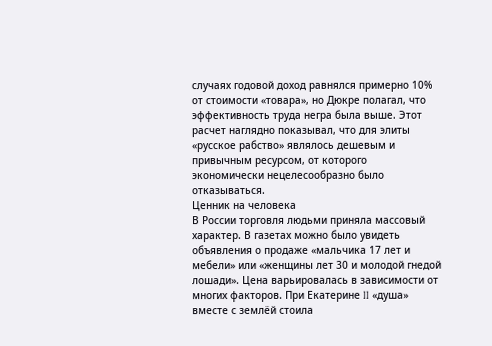случаях годовой доход равнялся примерно 10% от стоимости «товара», но Дюкре полагал, что эффективность труда негра была выше. Этот расчет наглядно показывал, что для элиты «русское рабство» являлось дешевым и привычным ресурсом, от которого экономически нецелесообразно было отказываться.
Ценник на человека
В России торговля людьми приняла массовый характер. В газетах можно было увидеть объявления о продаже «мальчика 17 лет и мебели» или «женщины лет 30 и молодой гнедой лошади». Цена варьировалась в зависимости от многих факторов. При Екатерине II «душа» вместе с землёй стоила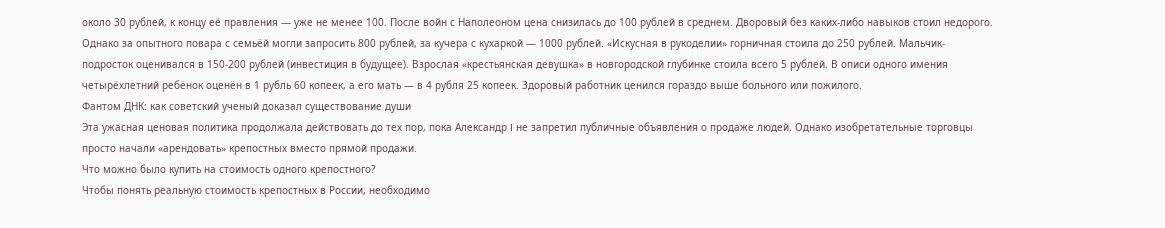около 30 рублей, к концу её правления — уже не менее 100. После войн с Наполеоном цена снизилась до 100 рублей в среднем. Дворовый без каких-либо навыков стоил недорого. Однако за опытного повара с семьёй могли запросить 800 рублей, за кучера с кухаркой — 1000 рублей. «Искусная в рукоделии» горничная стоила до 250 рублей. Мальчик-подросток оценивался в 150-200 рублей (инвестиция в будущее). Взрослая «крестьянская девушка» в новгородской глубинке стоила всего 5 рублей. В описи одного имения четырёхлетний ребёнок оценён в 1 рубль 60 копеек, а его мать — в 4 рубля 25 копеек. Здоровый работник ценился гораздо выше больного или пожилого.
Фантом ДНК: как советский ученый доказал существование души
Эта ужасная ценовая политика продолжала действовать до тех пор, пока Александр I не запретил публичные объявления о продаже людей. Однако изобретательные торговцы просто начали «арендовать» крепостных вместо прямой продажи.
Что можно было купить на стоимость одного крепостного?
Чтобы понять реальную стоимость крепостных в России, необходимо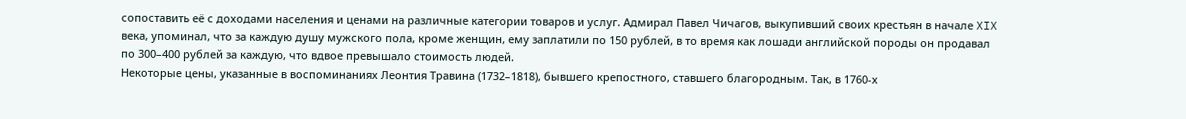сопоставить её с доходами населения и ценами на различные категории товаров и услуг. Адмирал Павел Чичагов, выкупивший своих крестьян в начале XIX века, упоминал, что за каждую душу мужского пола, кроме женщин, ему заплатили по 150 рублей, в то время как лошади английской породы он продавал по 300–400 рублей за каждую, что вдвое превышало стоимость людей.
Некоторые цены, указанные в воспоминаниях Леонтия Травина (1732–1818), бывшего крепостного, ставшего благородным. Так, в 1760-х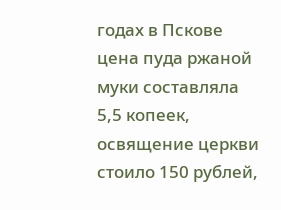годах в Пскове цена пуда ржаной муки составляла 5,5 копеек, освящение церкви стоило 150 рублей,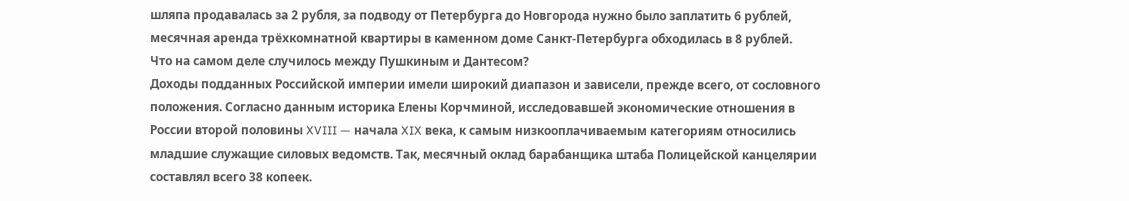шляпа продавалась за 2 рубля, за подводу от Петербурга до Новгорода нужно было заплатить 6 рублей, месячная аренда трёхкомнатной квартиры в каменном доме Санкт-Петербурга обходилась в 8 рублей.
Что на самом деле случилось между Пушкиным и Дантесом?
Доходы подданных Российской империи имели широкий диапазон и зависели, прежде всего, от сословного положения. Согласно данным историка Елены Корчминой, исследовавшей экономические отношения в России второй половины XVIII — начала XIX века, к самым низкооплачиваемым категориям относились младшие служащие силовых ведомств. Так, месячный оклад барабанщика штаба Полицейской канцелярии составлял всего 38 копеек.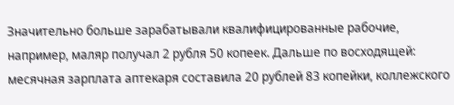Значительно больше зарабатывали квалифицированные рабочие, например, маляр получал 2 рубля 50 копеек. Дальше по восходящей: месячная зарплата аптекаря составила 20 рублей 83 копейки, коллежского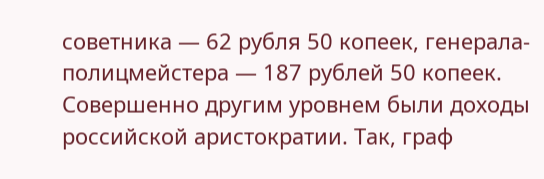советника — 62 рубля 50 копеек, генерала-полицмейстера — 187 рублей 50 копеек. Совершенно другим уровнем были доходы российской аристократии. Так, граф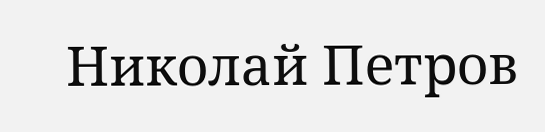Николай Петров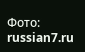Фото: russian7.ru